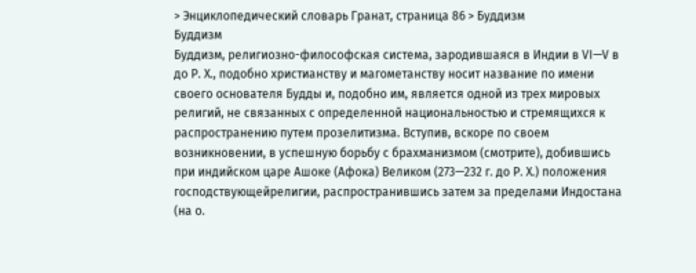> Энциклопедический словарь Гранат, страница 86 > Буддизм
Буддизм
Буддизм, религиозно-философская система, зародившаяся в Индии в VI—V в до Р. X., подобно христианству и магометанству носит название по имени своего основателя Будды и, подобно им, является одной из трех мировых религий, не связанных с определенной национальностью и стремящихся к распространению путем прозелитизма. Вступив, вскоре по своем возникновении, в успешную борьбу с брахманизмом (смотрите), добившись при индийском царе Ашоке (Афока) Великом (273—232 г. до Р. X.) положения господствующейрелигии, распространившись затем за пределами Индостана (на о.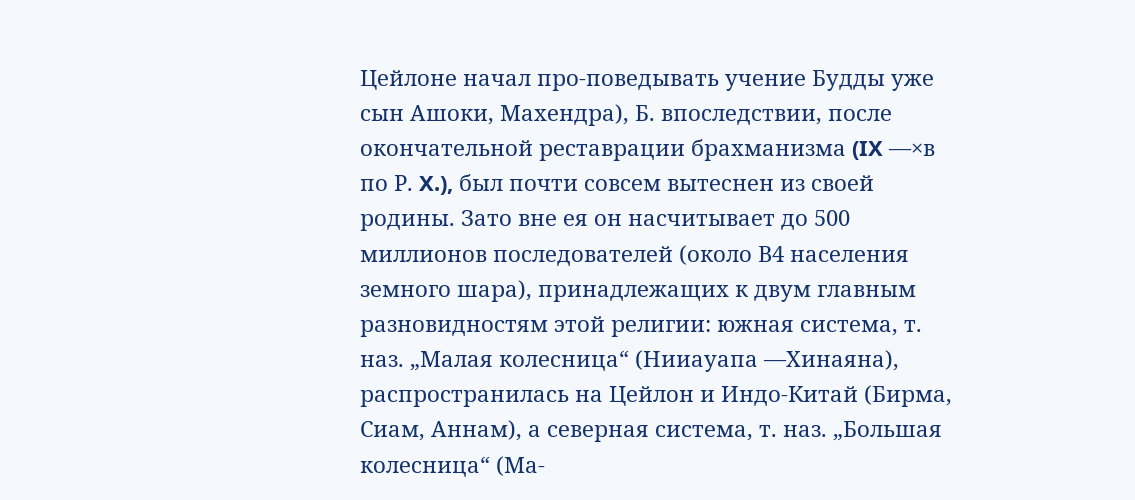Цейлоне начал про-поведывать учение Будды уже сын Ашоки, Махендра), Б. впоследствии, после окончательной реставрации брахманизма (IX —×в по Р. X.), был почти совсем вытеснен из своей родины. Зато вне ея он насчитывает до 500 миллионов последователей (около В4 населения земного шара), принадлежащих к двум главным разновидностям этой религии: южная система, т. наз. „Малая колесница“ (Нииауапа —Хинаяна), распространилась на Цейлон и Индо-Китай (Бирма, Сиам, Аннам), а северная система, т. наз. „Большая колесница“ (Ма-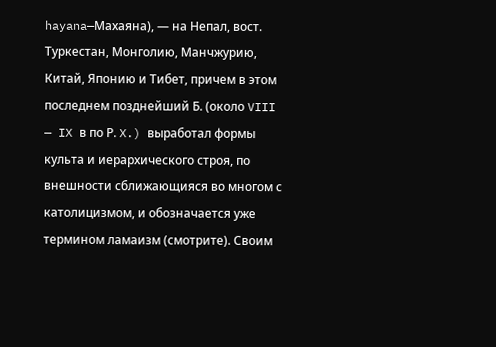hayana—Махаяна), — на Непал, вост. Туркестан, Монголию, Манчжурию, Китай, Японию и Тибет, причем в этом последнем позднейший Б. (около VIII — IX в по Р. X.) выработал формы культа и иерархического строя, по внешности сближающияся во многом с католицизмом, и обозначается уже термином ламаизм (смотрите). Своим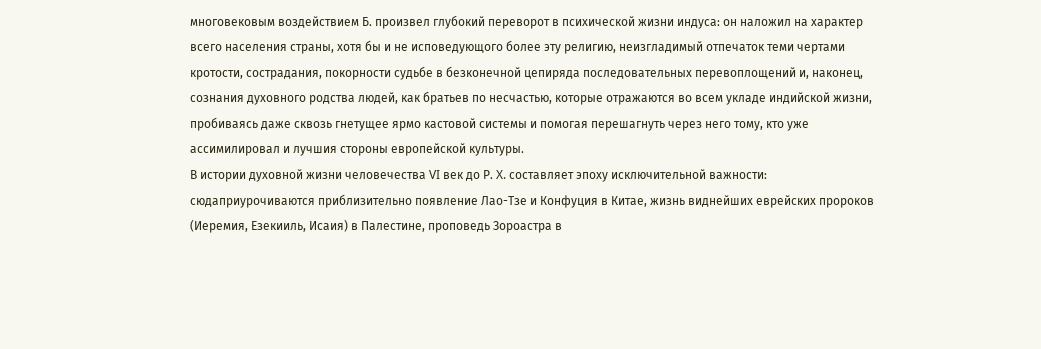многовековым воздействием Б. произвел глубокий переворот в психической жизни индуса: он наложил на характер всего населения страны, хотя бы и не исповедующого более эту религию, неизгладимый отпечаток теми чертами кротости, сострадания, покорности судьбе в безконечной цепиряда последовательных перевоплощений и, наконец, сознания духовного родства людей, как братьев по несчастью, которые отражаются во всем укладе индийской жизни, пробиваясь даже сквозь гнетущее ярмо кастовой системы и помогая перешагнуть через него тому, кто уже ассимилировал и лучшия стороны европейской культуры.
В истории духовной жизни человечества VI век до Р. X. составляет эпоху исключительной важности: сюдаприурочиваются приблизительно появление Лао-Тзе и Конфуция в Китае, жизнь виднейших еврейских пророков (Иеремия, Езекииль, Исаия) в Палестине, проповедь Зороастра в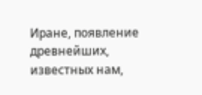Иране, появление древнейших, известных нам,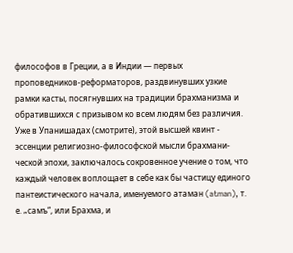философов в Греции, а в Индии — первых проповедников-реформаторов, раздвинувших узкие рамки касты, посягнувших на традиции брахманизма и обратившихся с призывом ко всем людям без различия. Уже в Упанишадах (смотрите), этой высшей квинт - эссенции религиозно-философской мысли брахмани-ческой эпохи, заключалось сокровенное учение о том, что каждый человек воплощает в себе как бы частицу единого пантеистического начала, именуемого атаман (atman), т. е. „самъ“, или Брахма, и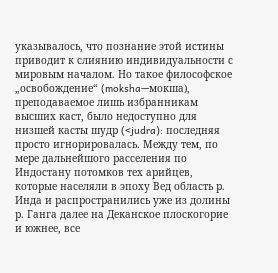указывалось, что познание этой истины приводит к слиянию индивидуальности с мировым началом. Но такое философское „освобождение“ (moksha—мокша), преподаваемое лишь избранникам высших каст, было недоступно для низшей касты шудр (<judra): последняя просто игнорировалась. Между тем, по мере дальнейшого расселения по Индостану потомков тех арийцев, которые населяли в эпоху Вед область р. Инда и распространились уже из долины р. Ганга далее на Деканское плоскогорие и южнее, все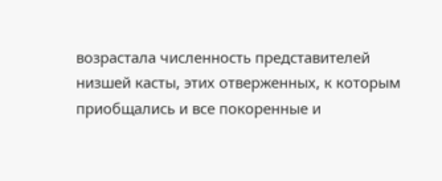возрастала численность представителей низшей касты, этих отверженных, к которым приобщались и все покоренные и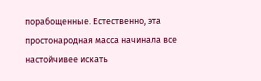порабощенные. Естественно, эта простонародная масса начинала все настойчивее искать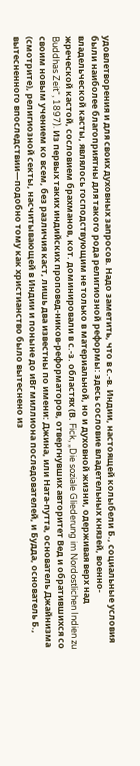удовлетворения и для своих духовных запросов. Надо заметить, что в с.-в. Индии, настоящей колыбели Б., социальные условия были наиболее благоприятны для такого рода религиозной реформы: здесь сословие владетельных князей, военно-владельческой касты, являлось господствующим не только в материальной, но и духовной жизни, одерживая верх над жреческой кастой, сословием брахманов, кот. доминировали в с.-з. областях (В. Fick, „Die soziale Gliederung im Nordostlichen Indien zu Buddhas Zeit“, 1897). Из первых таких индийских проповед-ников-реформаторов, отвергнувших авторитет Вед и обратившихся со своим новым учением ко всем, без различия каст, лишь два известны по имени: Джина, или Ната-путта, основатель Джайнизма (смотрите), религиозной секты, насчитывающей в Индии и поныне до иВг миллиона последователей, и Будда, основатель Б., вытесненного впоследствии—подобно тому как христианство было вытеснено из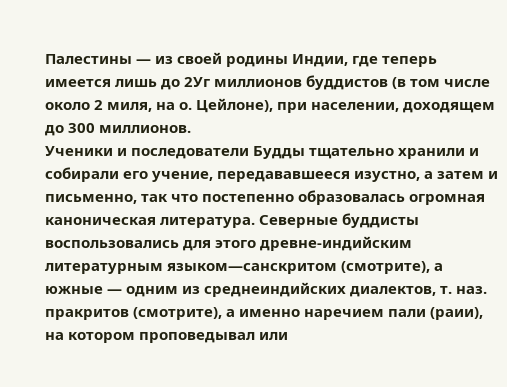Палестины — из своей родины Индии, где теперь имеется лишь до 2Уг миллионов буддистов (в том числе около 2 миля, на о. Цейлоне), при населении, доходящем до 300 миллионов.
Ученики и последователи Будды тщательно хранили и собирали его учение, передававшееся изустно, а затем и письменно, так что постепенно образовалась огромная каноническая литература. Северные буддисты воспользовались для этого древне-индийским литературным языком—санскритом (смотрите), а южные — одним из среднеиндийских диалектов, т. наз. пракритов (смотрите), а именно наречием пали (раии), на котором проповедывал или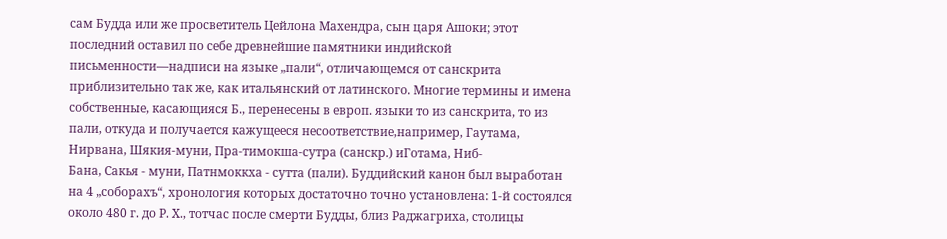сам Будда или же просветитель Цейлона Махендра, сын царя Ашоки; этот последний оставил по себе древнейшие памятники индийской письменности—надписи на языке „пали“, отличающемся от санскрита приблизительно так же, как итальянский от латинского. Многие термины и имена собственные, касающияся Б., перенесены в европ. языки то из санскрита, то из пали, откуда и получается кажущееся несоответствие,например, Гаутама, Нирвана, Шякия-муни, Пра-тимокша-сутра (санскр.) иГотама, Ниб-
Бана, Сакья - муни, Патнмоккха - сутта (пали). Буддийский канон был выработан на 4 „соборахъ“, хронология которых достаточно точно установлена: 1-й состоялся около 480 г. до Р. X., тотчас после смерти Будды, близ Раджагриха, столицы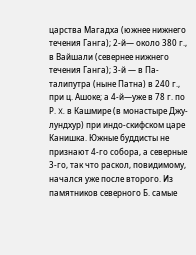царства Магадха (южнее нижнего течения Ганга); 2-й— около 380 г., в Вайшали (севернее нижнего течения Ганга); 3-й — в Па-талипутра (ныне Патна) в 240 г., при ц. Ашоке; а 4-й—уже в 78 г. по Р. X. в Кашмире (в монастыре Джу-лундхур) при индо-скифском царе Канишка. Южные буддисты не признают 4-го собора, а северные 3-го, так что раскол, повидимому, начался уже после второго. Из памятников северного Б. самые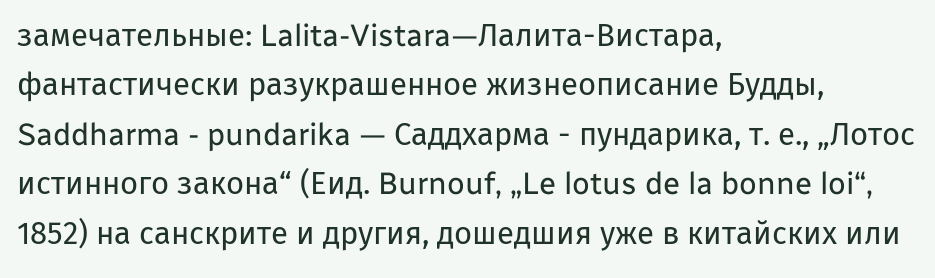замечательные: Lalita-Vistara—Лалита-Вистара, фантастически разукрашенное жизнеописание Будды, Saddharma - pundarika — Саддхарма - пундарика, т. е., „Лотос истинного закона“ (Еид. Burnouf, „Le lotus de la bonne loi“, 1852) на санскрите и другия, дошедшия уже в китайских или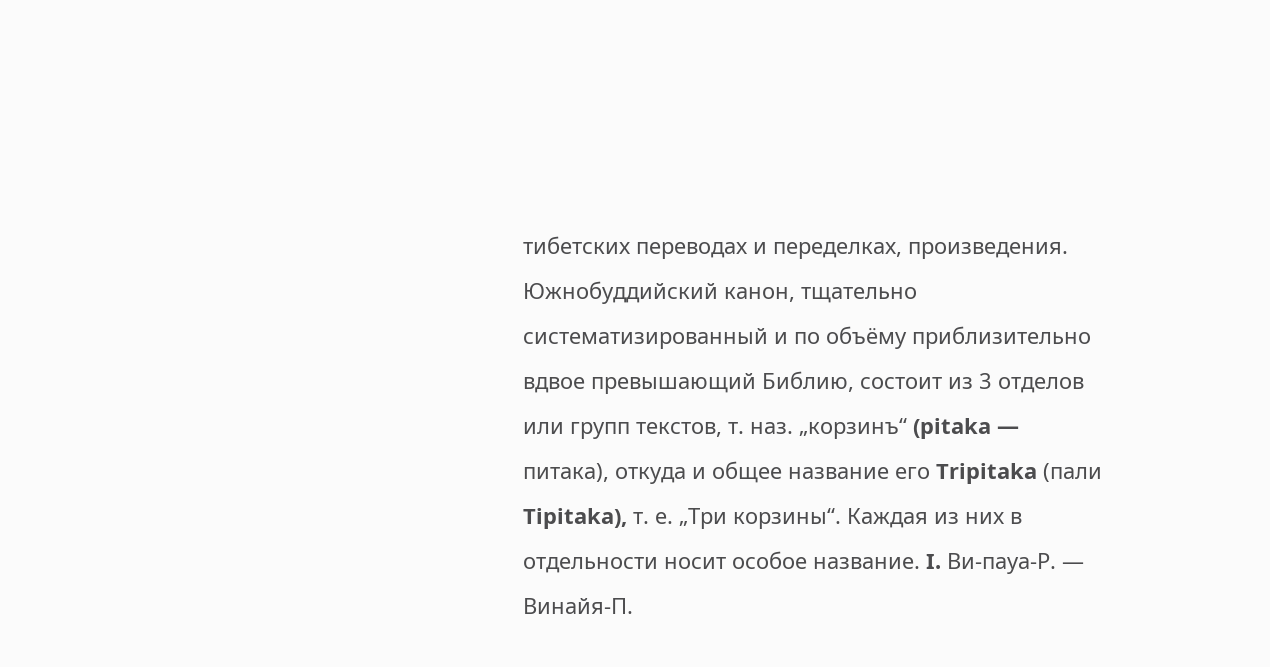тибетских переводах и переделках, произведения. Южнобуддийский канон, тщательно систематизированный и по объёму приблизительно вдвое превышающий Библию, состоит из 3 отделов или групп текстов, т. наз. „корзинъ“ (pitaka — питака), откуда и общее название его Tripitaka (пали Tipitaka), т. е. „Три корзины“. Каждая из них в отдельности носит особое название. I. Ви-пауа-Р. — Винайя-П.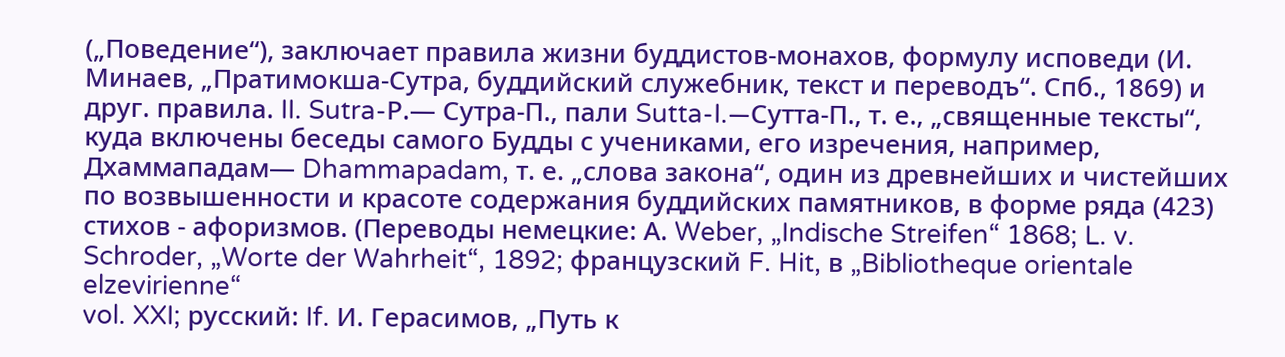(„Поведение“), заключает правила жизни буддистов-монахов, формулу исповеди (И. Минаев, „Пратимокша-Сутра, буддийский служебник, текст и переводъ“. Спб., 1869) и друг. правила. II. Sutra-Р.— Сутра-П., пали Sutta-I.—Сутта-П., т. е., „священные тексты“, куда включены беседы самого Будды с учениками, его изречения, например, Дхаммападам— Dhammapadam, т. е. „слова закона“, один из древнейших и чистейших по возвышенности и красоте содержания буддийских памятников, в форме ряда (423) стихов - афоризмов. (Переводы немецкие: А. Weber, „Indische Streifen“ 1868; L. v. Schroder, „Worte der Wahrheit“, 1892; французский F. Hit, в „Bibliotheque orientale elzevirienne“
vol. XXI; русский: If. И. Герасимов, „Путь к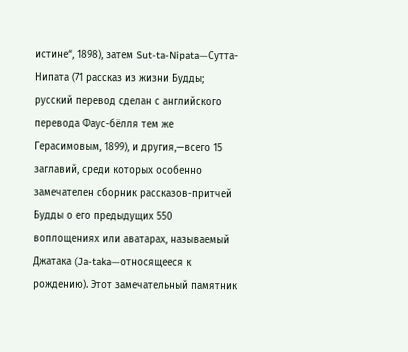истине“, 1898), затем Sut-ta-Nipata—Сутта-Нипата (71 рассказ из жизни Будды; русский перевод сделан с английского перевода Фаус-бёлля тем же Герасимовым, 1899), и другия,—всего 15 заглавий, среди которых особенно замечателен сборник рассказов-притчей Будды о его предыдущих 550 воплощениях или аватарах, называемый Джатака (Ja-taka—относящееся к рождению). Этот замечательный памятник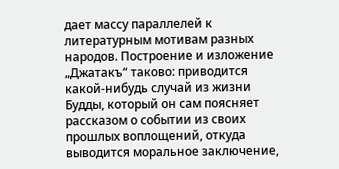дает массу параллелей к литературным мотивам разных народов. Построение и изложение „Джатакъ“ таково: приводится какой-нибудь случай из жизни Будды, который он сам поясняет рассказом о событии из своих прошлых воплощений, откуда выводится моральное заключение,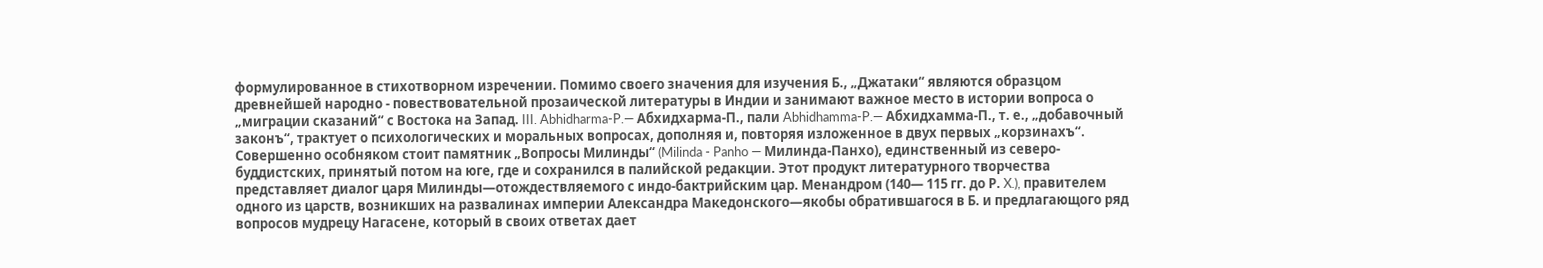формулированное в стихотворном изречении. Помимо своего значения для изучения Б., „Джатаки“ являются образцом древнейшей народно - повествовательной прозаической литературы в Индии и занимают важное место в истории вопроса о „миграции сказаний“ с Востока на Запад. III. Abhidharma-P.— Абхидхарма-П., пали Abhidhamma-P.— Абхидхамма-П., т. е., „добавочный законъ“, трактует о психологических и моральных вопросах, дополняя и, повторяя изложенное в двух первых „корзинахъ“. Совершенно особняком стоит памятник „Вопросы Милинды“ (Milinda - Panho — Милинда-Панхо), единственный из северо-буддистских, принятый потом на юге, где и сохранился в палийской редакции. Этот продукт литературного творчества представляет диалог царя Милинды—отождествляемого с индо-бактрийским цар. Менандром (140— 115 гг. до Р. X.), правителем одного из царств, возникших на развалинах империи Александра Македонского—якобы обратившагося в Б. и предлагающого ряд вопросов мудрецу Нагасене, который в своих ответах дает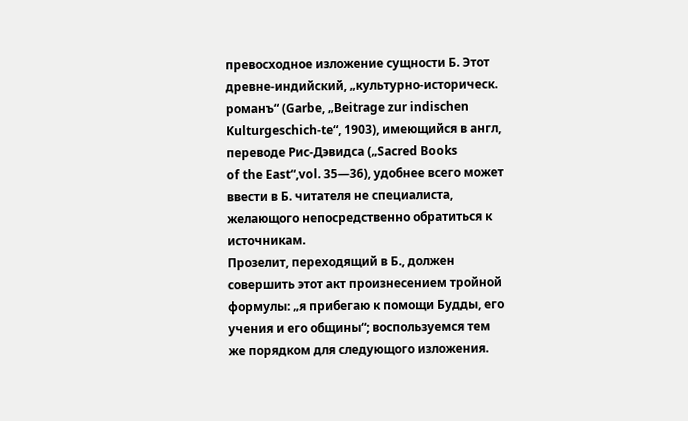превосходное изложение сущности Б. Этот древне-индийский, „культурно-историческ. романъ“ (Garbe, „Beitrage zur indischen Kulturgeschich-te“, 1903), имеющийся в англ, переводе Рис-Дэвидса („Sacred Books
of the East“,vol. 35—36), удобнее всего может ввести в Б. читателя не специалиста, желающого непосредственно обратиться к источникам.
Прозелит, переходящий в Б., должен совершить этот акт произнесением тройной формулы: „я прибегаю к помощи Будды, его учения и его общины“; воспользуемся тем же порядком для следующого изложения.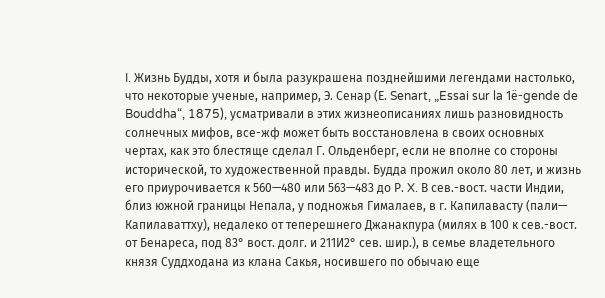I. Жизнь Будды, хотя и была разукрашена позднейшими легендами настолько, что некоторые ученые, например, Э. Сенар (Е. Senart, „Essai sur la 1ё-gende de Bouddha“, 1875), усматривали в этих жизнеописаниях лишь разновидность солнечных мифов, все-жф может быть восстановлена в своих основных чертах, как это блестяще сделал Г. Ольденберг, если не вполне со стороны исторической, то художественной правды. Будда прожил около 80 лет, и жизнь его приурочивается к 560—480 или 563—483 до Р. X. В сев.-вост. части Индии, близ южной границы Непала, у подножья Гималаев, в г. Капилавасту (пали— Капилаваттху), недалеко от теперешнего Джанакпура (милях в 100 к сев.-вост. от Бенареса, под 83° вост. долг. и 211И2° сев. шир.), в семье владетельного князя Суддходана из клана Сакья, носившего по обычаю еще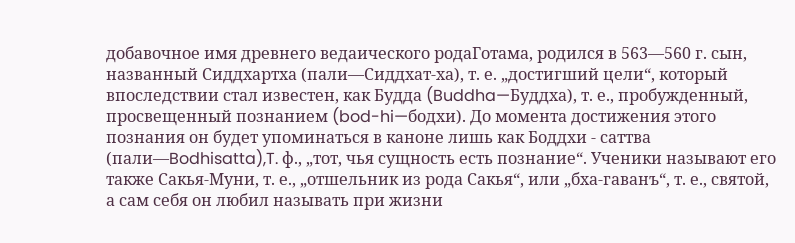добавочное имя древнего ведаического родаГотама, родился в 563—560 г. сын, названный Сиддхартха (пали—Сиддхат-ха), т. е. „достигший цели“, который впоследствии стал известен, как Будда (Buddha—Буддха), т. е., пробужденный, просвещенный познанием (bod-hi—бодхи). До момента достижения этого познания он будет упоминаться в каноне лишь как Боддхи - саттва (пали—Bodhisatta),T. ф., „тот, чья сущность есть познание“. Ученики называют его также Сакья-Муни, т. е., „отшельник из рода Сакья“, или „бха-гаванъ“, т. е., святой, а сам себя он любил называть при жизни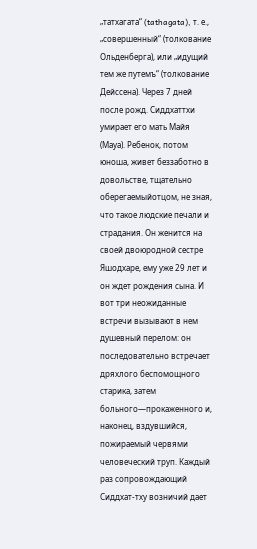„татхагата“ (tathagata), т. е., „совершенный“ (толкование Ольденберга), или „идущий тем же путемъ“ (толкование Дейссена). Через 7 дней после рожд. Сиддхаттхи умирает его мать Майя (Мауа). Ребенок, потом юноша, живет беззаботно в довольстве, тщательно оберегаемыйотцом, не зная, что такое людские печали и страдания. Он женится на своей двоюродной сестре Яшодхаре, ему уже 29 лет и он ждет рождения сына. И вот три неожиданные встречи вызывают в нем душевный перелом: он последовательно встречает дряхлого беспомощного старика, затем больного—прокаженного и, наконец, вздувшийся, пожираемый червями человеческий труп. Каждый раз сопровождающий Сиддхат-тху возничий дает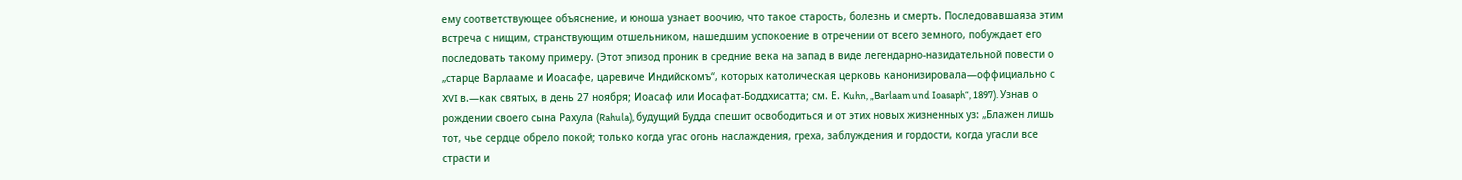ему соответствующее объяснение, и юноша узнает воочию, что такое старость, болезнь и смерть. Последовавшаяза этим встреча с нищим, странствующим отшельником, нашедшим успокоение в отречении от всего земного, побуждает его последовать такому примеру. (Этот эпизод проник в средние века на запад в виде легендарно-назидательной повести о „старце Варлааме и Иоасафе, царевиче Индийскомъ“, которых католическая церковь канонизировала—оффициально с XVI в.—как святых, в день 27 ноября; Иоасаф или Иосафат-Боддхисатта; см. Е. Kuhn, „Barlaam und Ioasaph“, 1897). Узнав о рождении своего сына Рахула (Rahula), будущий Будда спешит освободиться и от этих новых жизненных уз: „Блажен лишь тот, чье сердце обрело покой; только когда угас огонь наслаждения, греха, заблуждения и гордости, когда угасли все страсти и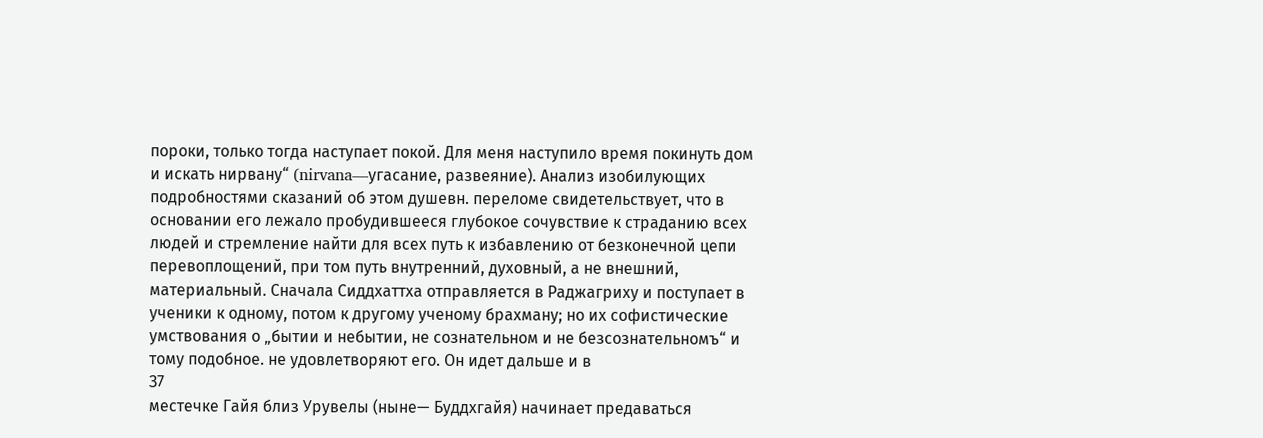пороки, только тогда наступает покой. Для меня наступило время покинуть дом и искать нирвану“ (nirvana—угасание, развеяние). Анализ изобилующих подробностями сказаний об этом душевн. переломе свидетельствует, что в основании его лежало пробудившееся глубокое сочувствие к страданию всех людей и стремление найти для всех путь к избавлению от безконечной цепи перевоплощений, при том путь внутренний, духовный, а не внешний, материальный. Сначала Сиддхаттха отправляется в Раджагриху и поступает в ученики к одному, потом к другому ученому брахману; но их софистические умствования о „бытии и небытии, не сознательном и не безсознательномъ“ и тому подобное. не удовлетворяют его. Он идет дальше и в
З7
местечке Гайя близ Урувелы (ныне— Буддхгайя) начинает предаваться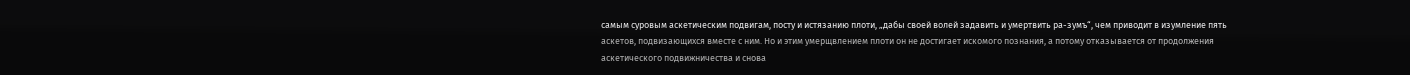самым суровым аскетическим подвигам, посту и истязанию плоти, „дабы своей волей задавить и умертвить ра-зумъ“, чем приводит в изумление пять аскетов, подвизающихся вместе с ним. Но и этим умерщвлением плоти он не достигает искомого познания, а потому отказывается от продолжения аскетического подвижничества и снова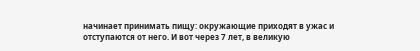начинает принимать пищу: окружающие приходят в ужас и отступаются от него. И вот через 7 лет, в великую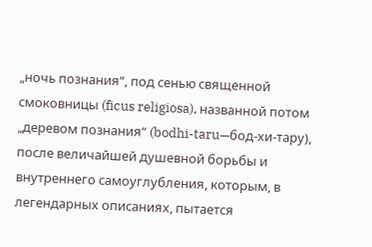„ночь познания“, под сенью священной смоковницы (ficus religiosa), названной потом „деревом познания“ (bodhi-taru—бод-хи-тару), после величайшей душевной борьбы и внутреннего самоуглубления, которым, в легендарных описаниях, пытается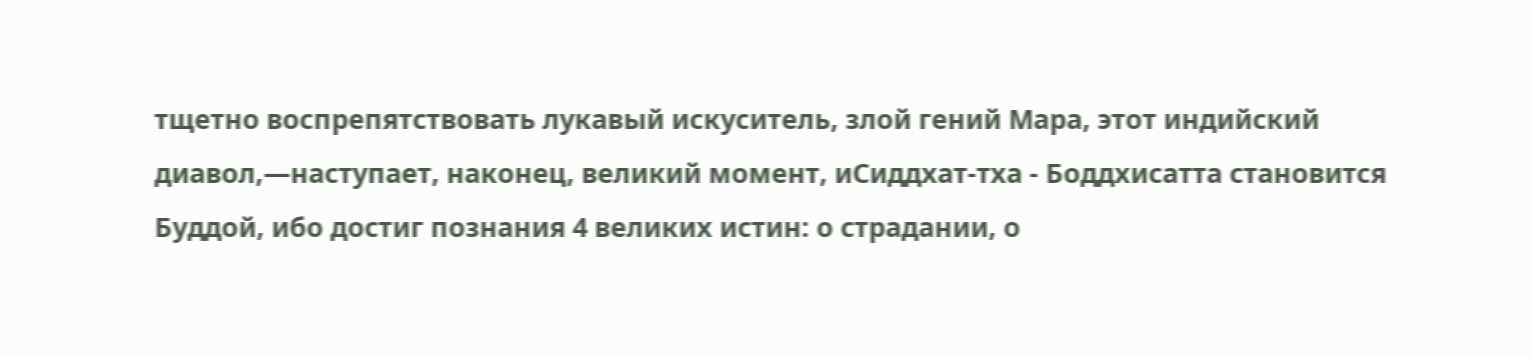тщетно воспрепятствовать лукавый искуситель, злой гений Мара, этот индийский диавол,—наступает, наконец, великий момент, иСиддхат-тха - Боддхисатта становится Буддой, ибо достиг познания 4 великих истин: о страдании, о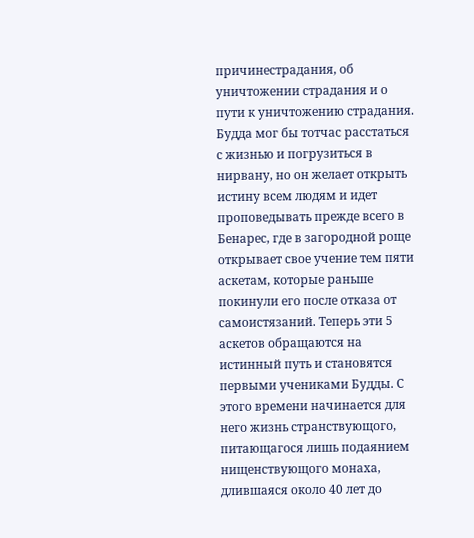причинестрадания, об уничтожении страдания и о пути к уничтожению страдания. Будда мог бы тотчас расстаться с жизнью и погрузиться в нирвану, но он желает открыть истину всем людям и идет проповедывать прежде всего в Бенарес, где в загородной роще открывает свое учение тем пяти аскетам, которые раньше покинули его после отказа от самоистязаний. Теперь эти 5 аскетов обращаются на истинный путь и становятся первыми учениками Будды. С этого времени начинается для него жизнь странствующого, питающагося лишь подаянием нищенствующого монаха, длившаяся около 40 лет до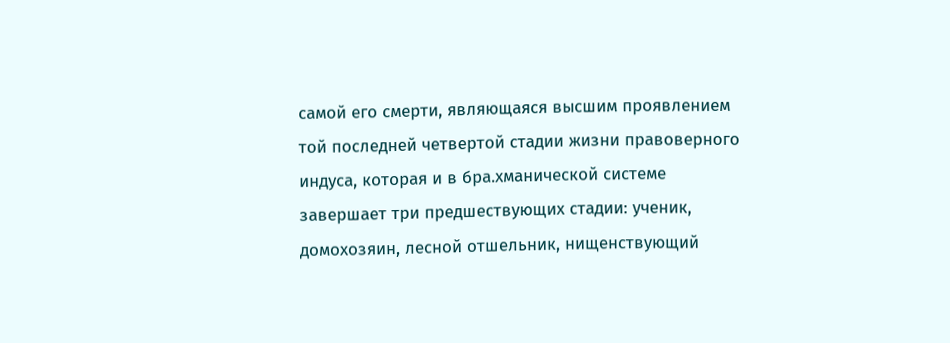самой его смерти, являющаяся высшим проявлением той последней четвертой стадии жизни правоверного индуса, которая и в бра.хманической системе завершает три предшествующих стадии: ученик, домохозяин, лесной отшельник, нищенствующий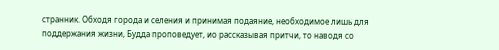странник. Обходя города и селения и принимая подаяние, необходимое лишь для поддержания жизни, Будда проповедует, ио рассказывая притчи, то наводя со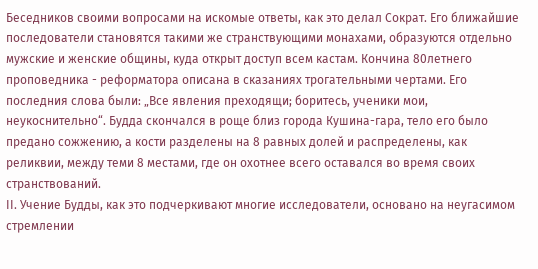Беседников своими вопросами на искомые ответы, как это делал Сократ. Его ближайшие последователи становятся такими же странствующими монахами, образуются отдельно мужские и женские общины, куда открыт доступ всем кастам. Кончина 80летнего проповедника - реформатора описана в сказаниях трогательными чертами. Его последния слова были: „Все явления преходящи; боритесь, ученики мои, неукоснительно“. Будда скончался в роще близ города Кушина-гара, тело его было предано сожжению, а кости разделены на 8 равных долей и распределены, как реликвии, между теми 8 местами, где он охотнее всего оставался во время своих странствований.
II. Учение Будды, как это подчеркивают многие исследователи, основано на неугасимом стремлении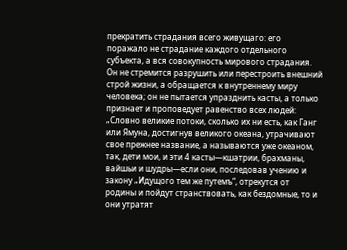прекратить страдания всего живущаго: его поражало не страдание каждого отдельного субъекта, а вся совокупность мирового страдания. Он не стремится разрушить или перестроить внешний строй жизни, а обращается к внутреннему миру человека; он не пытается упразднить касты, а только признает и проповедует равенство всех людей: „Словно великие потоки, сколько их ни есть, как Ганг или Ямуна, достигнув великого океана, утрачивают свое прежнее название, а называются уже океаном, так, дети мои, и эти 4 касты—кшатрии, брахманы, вайшьи и шудры—если они, последовав учению и закону „Идущого тем же путемъ“, отрекутся от родины и пойдут странствовать, как бездомные, то и они утратят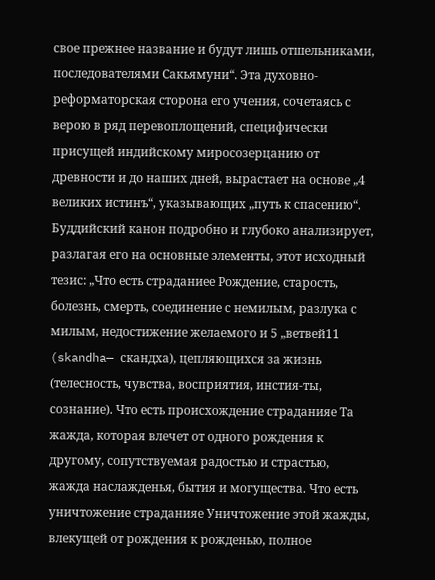свое прежнее название и будут лишь отшельниками, последователями Сакьямуни“. Эта духовно-реформаторская сторона его учения, сочетаясь с верою в ряд перевоплощений, специфически присущей индийскому миросозерцанию от древности и до наших дней, вырастает на основе „4 великих истинъ“, указывающих „путь к спасению“. Буддийский канон подробно и глубоко анализирует, разлагая его на основные элементы, этот исходный тезис: „Что есть страданиее Рождение, старость, болезнь, смерть, соединение с немилым, разлука с милым, недостижение желаемого и 5 „ветвей11 (skandha— скандха), цепляющихся за жизнь (телесность, чувства, восприятия, инстия-ты, сознание). Что есть происхождение страданияе Та жажда, которая влечет от одного рождения к другому, сопутствуемая радостью и страстью, жажда наслажденья, бытия и могущества. Что есть уничтожение страданияе Уничтожение этой жажды, влекущей от рождения к рожденью, полное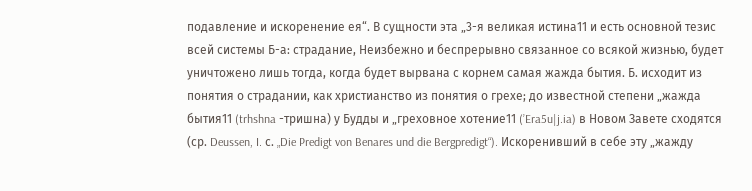подавление и искоренение ея“. В сущности эта „3-я великая истина11 и есть основной тезис всей системы Б-а: страдание, Неизбежно и беспрерывно связанное со всякой жизнью, будет уничтожено лишь тогда, когда будет вырвана с корнем самая жажда бытия. Б. исходит из понятия о страдании, как христианство из понятия о грехе; до известной степени „жажда бытия11 (trhshna -тришна) у Будды и „греховное хотение11 (’Era5u|j.ia) в Новом Завете сходятся (ср. Deussen, I. с. „Die Predigt von Benares und die Bergpredigt“). Искоренивший в себе эту „жажду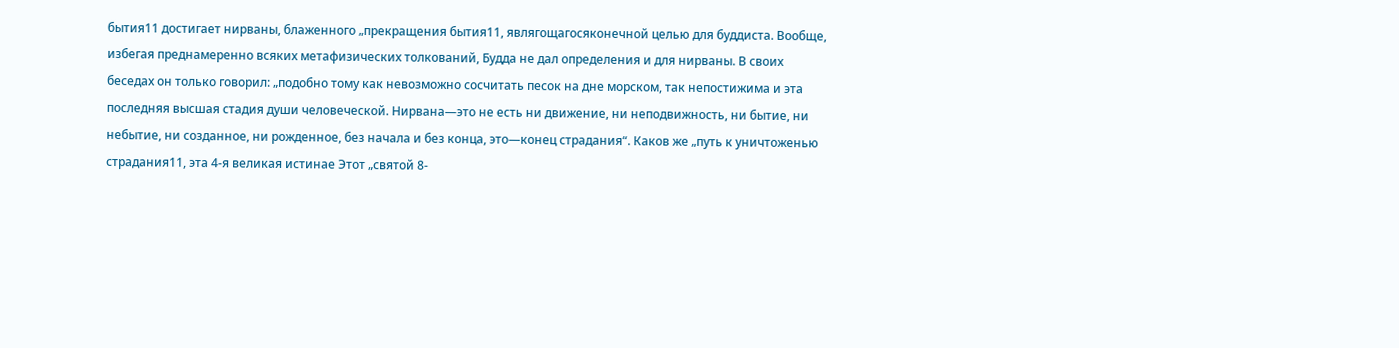бытия11 достигает нирваны, блаженного „прекращения бытия11, являгощагосяконечной целью для буддиста. Вообще, избегая преднамеренно всяких метафизических толкований, Будда не дал определения и для нирваны. В своих беседах он только говорил: „подобно тому как невозможно сосчитать песок на дне морском, так непостижима и эта последняя высшая стадия души человеческой. Нирвана—это не есть ни движение, ни неподвижность, ни бытие, ни небытие, ни созданное, ни рожденное, без начала и без конца, это—конец страдания“. Каков же „путь к уничтоженью страдания11, эта 4-я великая истинае Этот „святой 8-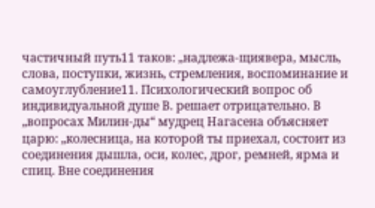частичный путь11 таков: „надлежа-щиявера, мысль, слова, поступки, жизнь, стремления, воспоминание и самоуглубление11. Психологический вопрос об индивидуальной душе В. решает отрицательно. В „вопросах Милин-ды“ мудрец Нагасена объясняет царю: „колесница, на которой ты приехал, состоит из соединения дышла, оси, колес, дрог, ремней, ярма и спиц. Вне соединения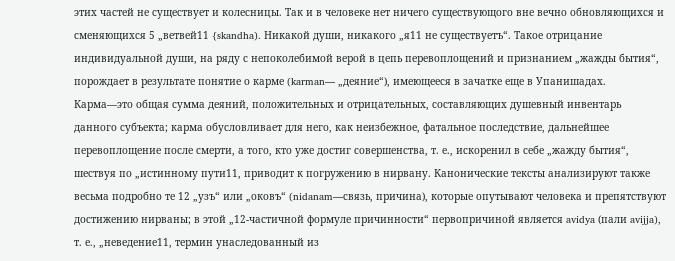этих частей не существует и колесницы. Так и в человеке нет ничего существующого вне вечно обновляющихся и сменяющихся 5 „ветвей11 {skandha). Никакой души, никакого „я11 не существуетъ“. Такое отрицание индивидуальной души, на ряду с непоколебимой верой в цепь перевоплощений и признанием „жажды бытия“, порождает в результате понятие о карме (karman— „деяние“), имеющееся в зачатке еще в Упанишадах. Карма—это общая сумма деяний, положительных и отрицательных, составляющих душевный инвентарь данного субъекта; карма обусловливает для него, как неизбежное, фатальное последствие, дальнейшее перевоплощение после смерти, а того, кто уже достиг совершенства, т. е., искоренил в себе „жажду бытия“, шествуя по „истинному пути11, приводит к погружению в нирвану. Канонические тексты анализируют также весьма подробно те 12 „узъ“ или „оковъ“ (nidanam—связь, причина), которые опутывают человека и препятствуют достижению нирваны; в этой „12-частичной формуле причинности“ первопричиной является avidya (пали avijja), т. е., „неведение11, термин унаследованный из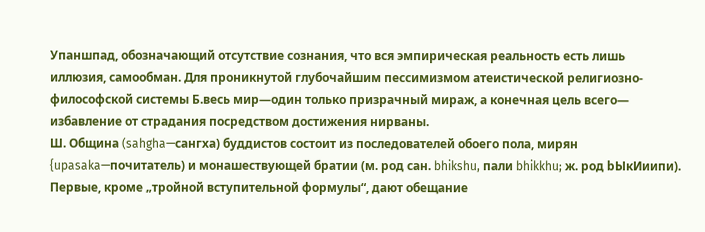Упаншпад, обозначающий отсутствие сознания, что вся эмпирическая реальность есть лишь иллюзия, самообман. Для проникнутой глубочайшим пессимизмом атеистической религиозно-философской системы Б.весь мир—один только призрачный мираж, а конечная цель всего— избавление от страдания посредством достижения нирваны.
Ш. Община (sahgha—сангха) буддистов состоит из последователей обоего пола, мирян {upasaka—почитатель) и монашествующей братии (м. род сан. bhikshu, пали bhikkhu; ж. род bЫкИиипи). Первые, кроме „тройной вступительной формулы“, дают обещание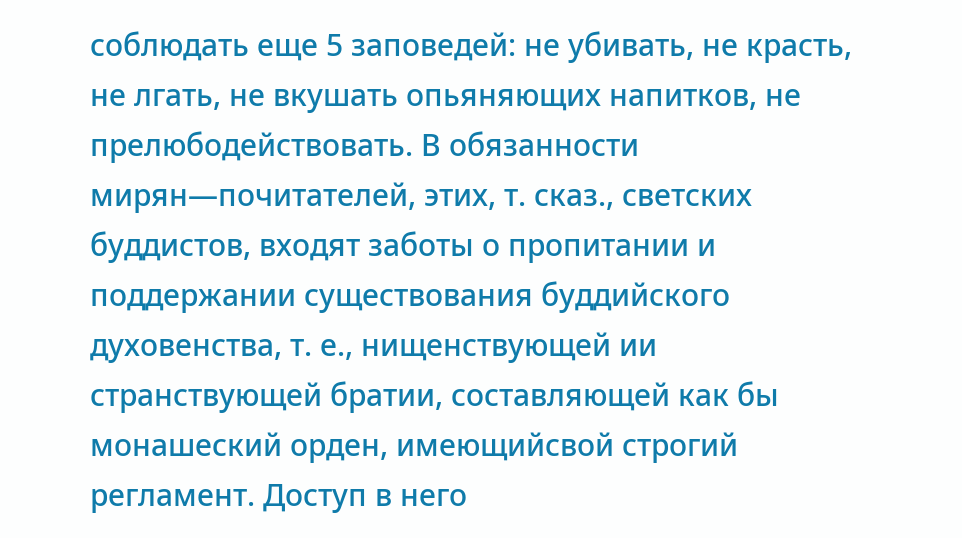соблюдать еще 5 заповедей: не убивать, не красть, не лгать, не вкушать опьяняющих напитков, не прелюбодействовать. В обязанности мирян—почитателей, этих, т. сказ., светских буддистов, входят заботы о пропитании и поддержании существования буддийского духовенства, т. е., нищенствующей ии странствующей братии, составляющей как бы монашеский орден, имеющийсвой строгий регламент. Доступ в него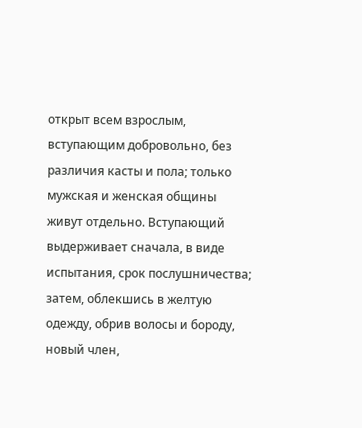открыт всем взрослым, вступающим добровольно, без различия касты и пола; только мужская и женская общины живут отдельно. Вступающий выдерживает сначала, в виде испытания, срок послушничества; затем, облекшись в желтую одежду, обрив волосы и бороду, новый член,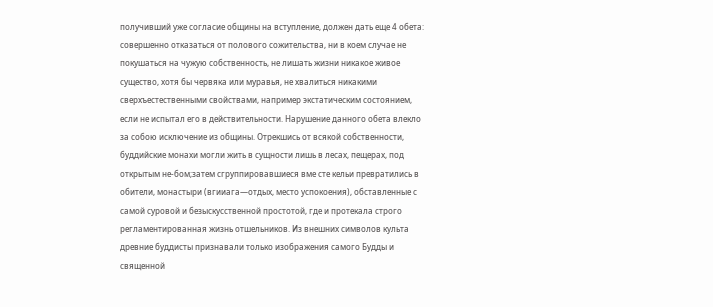получивший уже согласие общины на вступление, должен дать еще 4 обета: совершенно отказаться от полового сожительства, ни в коем случае не покушаться на чужую собственность, не лишать жизни никакое живое существо, хотя бы червяка или муравья, не хвалиться никакими сверхъестественными свойствами, например экстатическим состоянием, если не испытал его в действительности. Нарушение данного обета влекло за собою исключение из общины. Отрекшись от всякой собственности, буддийские монахи могли жить в сущности лишь в лесах, пещерах, под открытым не-бом;затем сгруппировавшиеся вме сте кельи превратились в обители, монастыри (вгииага—отдых, место успокоения), обставленные с самой суровой и безыскусственной простотой, где и протекала строго регламентированная жизнь отшельников. Из внешних символов культа древние буддисты признавали только изображения самого Будды и священной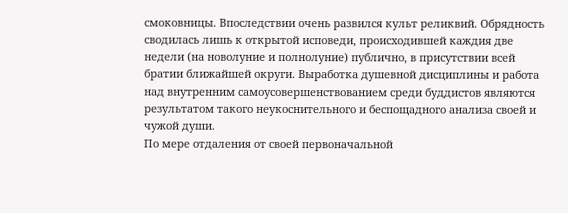смоковницы. Впоследствии очень развился культ реликвий. Обрядность сводилась лишь к открытой исповеди, происходившей каждия две недели (на новолуние и полнолуние) публично, в присутствии всей братии ближайшей округи. Выработка душевной дисциплины и работа над внутренним самоусовершенствованием среди буддистов являются результатом такого неукоснительного и беспощадного анализа своей и чужой души.
По мере отдаления от своей первоначальной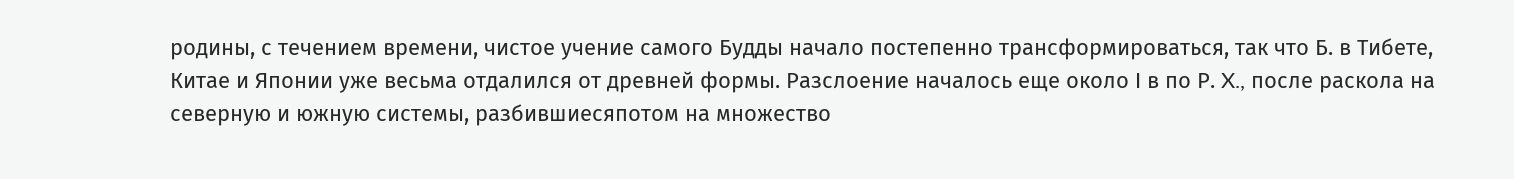родины, с течением времени, чистое учение самого Будды начало постепенно трансформироваться, так что Б. в Тибете, Китае и Японии уже весьма отдалился от древней формы. Разслоение началось еще около I в по Р. X., после раскола на северную и южную системы, разбившиесяпотом на множество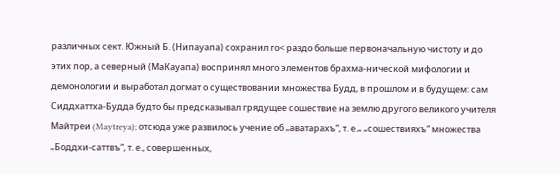различных сект. Южный Б. (Нипауапа) сохранил го< раздо больше первоначальную чистоту и до этих пор, а северный (МаКауапа) воспринял много элементов брахма-нической мифологии и демонологии и выработал догмат о существовании множества Будд, в прошлом и в будущем: сам Сиддхаттха-Будда будто бы предсказывал грядущее сошествие на землю другого великого учителя Майтреи (Maytreya); отсюда уже развилось учение об „аватарахъ“, т. е.„ „сошествияхъ“ множества „Боддхи-саттвъ“, т. е., совершенных,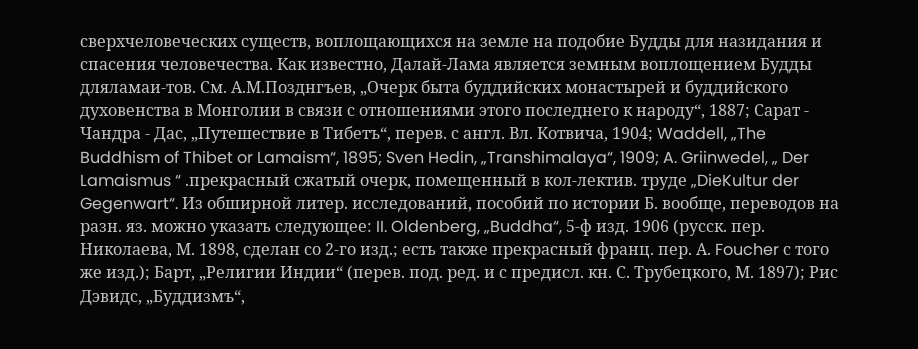сверхчеловеческих существ, воплощающихся на земле на подобие Будды для назидания и спасения человечества. Как известно, Далай-Лама является земным воплощением Будды дляламаи-тов. См. А.М.Позднгъев, „Очерк быта буддийских монастырей и буддийского духовенства в Монголии в связи с отношениями этого последнего к народу“, 1887; Сарат - Чандра - Дас, „Путешествие в Тибетъ“, перев. с англ. Вл. Котвича, 1904; Waddell, „The Buddhism of Thibet or Lamaism“, 1895; Sven Hedin, „Transhimalaya“, 1909; A. Griinwedel, „ Der Lamaismus “ .прекрасный сжатый очерк, помещенный в кол-лектив. труде „DieKultur der Gegenwart“. Из обширной литер. исследований, пособий по истории Б. вообще, переводов на разн. яз. можно указать следующее: II. Oldenberg, „Buddha“, 5-ф изд. 1906 (русск. пер. Николаева, М. 1898, сделан со 2-го изд.; есть также прекрасный франц. пер. А. Foucher с того же изд.); Барт, „Религии Индии“ (перев. под. ред. и с предисл. кн. С. Трубецкого, М. 1897); Рис Дэвидс, „Буддизмъ“,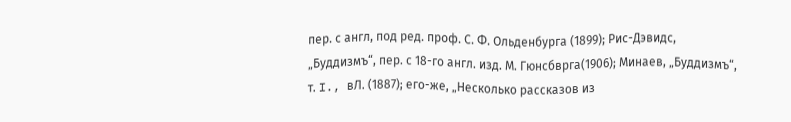пер. с англ, под ред. проф. С. Ф. Ольденбурга (1899); Рис-Дэвидс, „Буддизмъ“, пер. с 18-го англ. изд. М. Гюнсбврга(1906); Минаев, „Буддизмъ“, т. I., вЛ. (1887); его-же, „Несколько рассказов из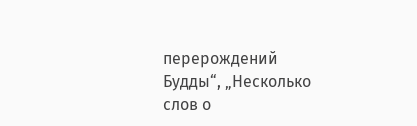перерождений Будды“, „Несколько слов о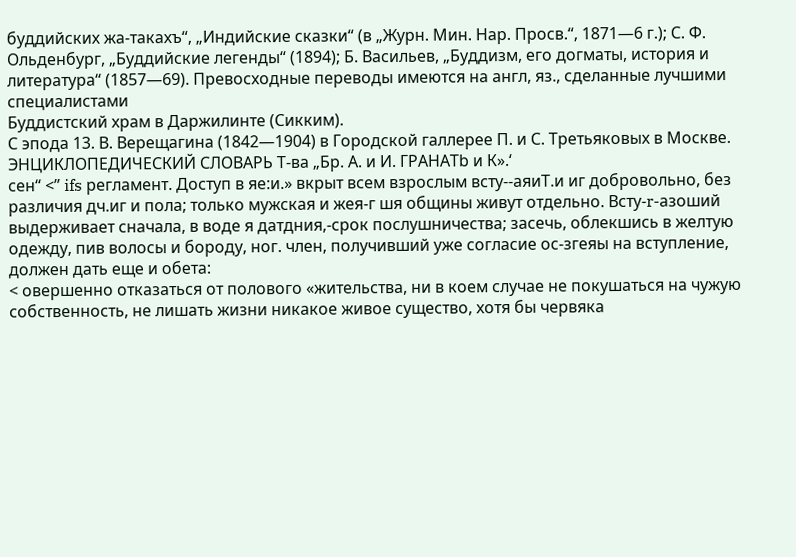буддийских жа-такахъ“, „Индийские сказки“ (в „Журн. Мин. Нар. Просв.“, 1871—6 г.); С. Ф. Ольденбург, „Буддийские легенды“ (1894); Б. Васильев, „Буддизм, его догматы, история и литература“ (1857—69). Превосходные переводы имеются на англ, яз., сделанные лучшими специалистами
Буддистский храм в Даржилинте (Сикким).
С эпода 13. В. Верещагина (1842—1904) в Городской галлерее П. и С. Третьяковых в Москве.
ЭНЦИКЛОПЕДИЧЕСКИЙ СЛОВАРЬ Т-ва „Бр. А. и И. ГРАНАТb и К».‘
сен“ <” ifs регламент. Доступ в яе:и.» вкрыт всем взрослым всту--аяиТ.и иг добровольно, без различия дч.иг и пола; только мужская и жея-г шя общины живут отдельно. Всту-r-азоший выдерживает сначала, в воде я датдния,-срок послушничества; засечь, облекшись в желтую одежду, пив волосы и бороду, ног. член, получивший уже согласие ос-згеяы на вступление, должен дать еще и обета:
< овершенно отказаться от полового «жительства, ни в коем случае не покушаться на чужую собственность, не лишать жизни никакое живое существо, хотя бы червяка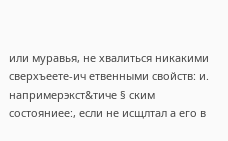или муравья, не хвалиться никакими сверхъеете-ич етвенными свойств: и. напримерэкст&тиче § ским состояниее:, если не исщлтал а его в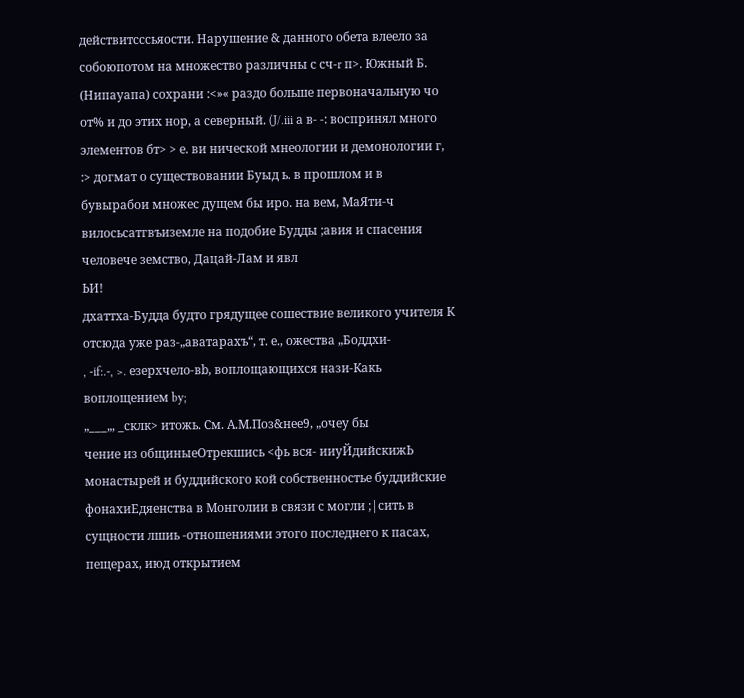действитсссьяости. Нарушение & данного обета влеело за собоюпотом на множество различны с сч-r п>. Южный Б. (Нипауапа) сохрани :<»« раздо больше первоначальную чо от% и до этих нор, а северный. (J/.iii а в- -: воспринял много элементов бт> > е. ви нической мнеологии и демонологии г, :> догмат о существовании Буыд ь. в прошлом и в бувырабои множес дущем бы иро. на вем, МаЯти-ч вилосьсатгвъиземле на подобие Будды ;авия и спасения человече земство, Дацай-Лам и явл
ЬИ!
дхаттха-Будда будто грядущее сошествие великого учителя К отсюда уже раз-„аватарахъ“, т. е., ожества „Боддхи-
, -if:.-, >. езерхчело-вb, воплощающихся нази-Какь воплощением by;
„___„, _склк> итожь. См. А.М.Поз&нее9, „очеу бы
чение из общиныеОтрекшись <фь вся- ииуЙдийскижЬ монастырей и буддийского кой собственностье буддийские фонахиЕдяенства в Монголии в связи с могли ;|сить в сущности лшиь -отношениями этого последнего к пасах, пещерах, июд открытием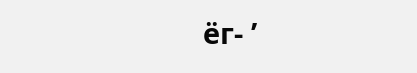ёг- ’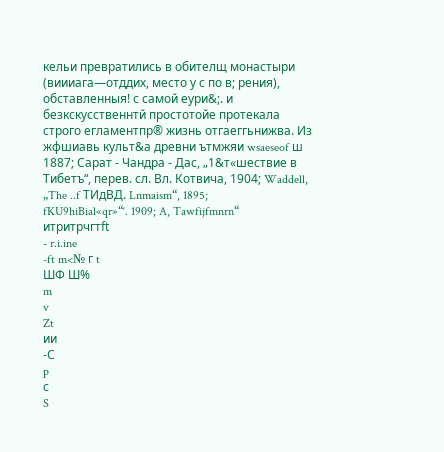кельи превратились в обителщ монастыри (виииага—отддих, место у с по в; рения), обставленныя! с самой еури&;. и безкскусственнтй простотойе протекала строго егламентпр® жизнь отгаеггьнижва. Из жфшиавь культ&а древни ътмжяи wsaeseof ш
1887; Сарат - Чандра - Дас, „1&т«шествие в Тибетъ“, перев. сл. Вл. Котвича, 1904; Waddell, „The ..f ТИдВД. Lnmaism“, 1895;
fKU9hiBial«qr»“‘. 1909; A, Tawfijfmnrn“ итритрчгтft
- r.i.ine
-ft m<№ г t
ШФ Ш%
m
v
Zt
ии
-С
p
с
S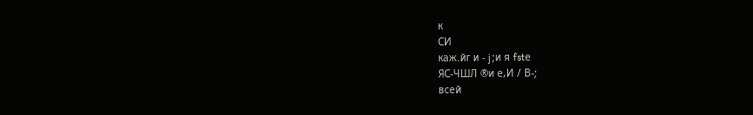к
СИ
каж.йг и - j ;и я fstе
ЯС-ЧШЛ ®и е,И / В-;
всей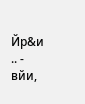Йр&и .. - вйи,